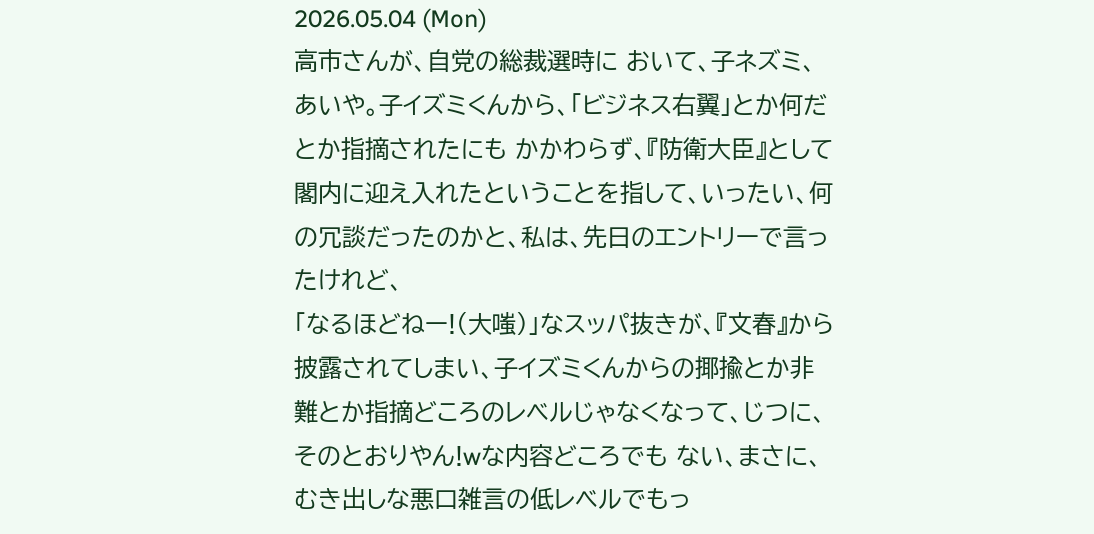2026.05.04 (Mon)
高市さんが、自党の総裁選時に おいて、子ネズミ、あいや。子イズミくんから、「ビジネス右翼」とか何だとか指摘されたにも かかわらず、『防衛大臣』として閣内に迎え入れたということを指して、いったい、何の冗談だったのかと、私は、先日のエントリーで言ったけれど、
「なるほどねー!(大嗤)」なスッパ抜きが、『文春』から披露されてしまい、子イズミくんからの揶揄とか非難とか指摘どころのレベルじゃなくなって、じつに、そのとおりやん!wな内容どころでも ない、まさに、むき出しな悪口雑言の低レベルでもっ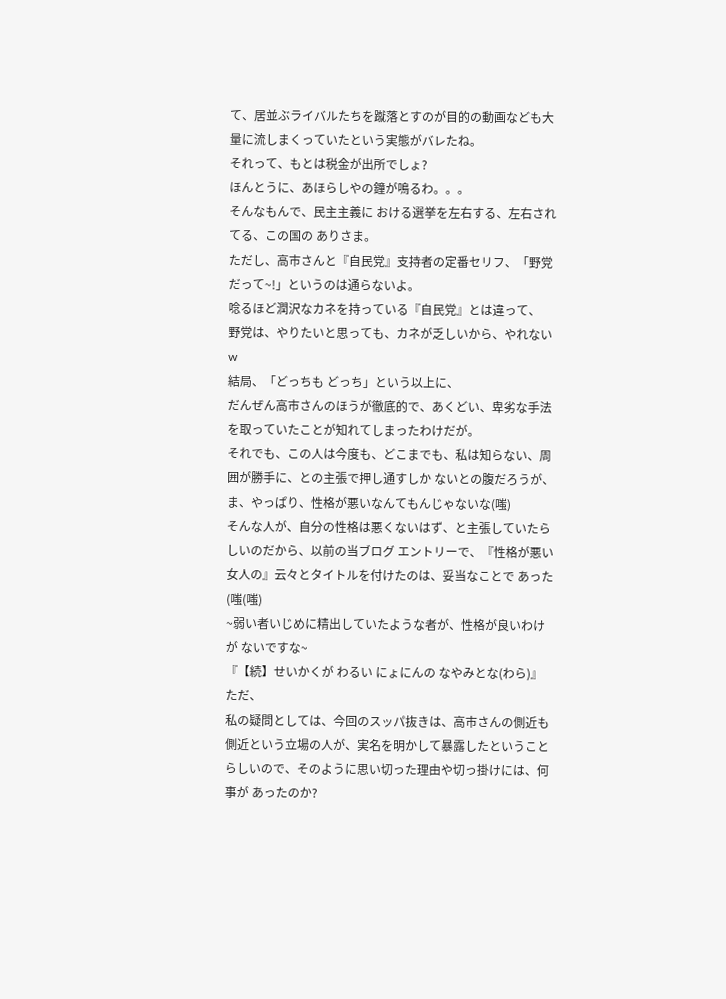て、居並ぶライバルたちを蹴落とすのが目的の動画なども大量に流しまくっていたという実態がバレたね。
それって、もとは税金が出所でしょ?
ほんとうに、あほらしやの鐘が鳴るわ。。。
そんなもんで、民主主義に おける選挙を左右する、左右されてる、この国の ありさま。
ただし、高市さんと『自民党』支持者の定番セリフ、「野党だって~!」というのは通らないよ。
唸るほど潤沢なカネを持っている『自民党』とは違って、
野党は、やりたいと思っても、カネが乏しいから、やれないw
結局、「どっちも どっち」という以上に、
だんぜん高市さんのほうが徹底的で、あくどい、卑劣な手法を取っていたことが知れてしまったわけだが。
それでも、この人は今度も、どこまでも、私は知らない、周囲が勝手に、との主張で押し通すしか ないとの腹だろうが、
ま、やっぱり、性格が悪いなんてもんじゃないな(嗤)
そんな人が、自分の性格は悪くないはず、と主張していたらしいのだから、以前の当ブログ エントリーで、『性格が悪い女人の』云々とタイトルを付けたのは、妥当なことで あった(嗤(嗤)
~弱い者いじめに精出していたような者が、性格が良いわけが ないですな~
『【続】せいかくが わるい にょにんの なやみとな(わら)』
ただ、
私の疑問としては、今回のスッパ抜きは、高市さんの側近も側近という立場の人が、実名を明かして暴露したということらしいので、そのように思い切った理由や切っ掛けには、何事が あったのか?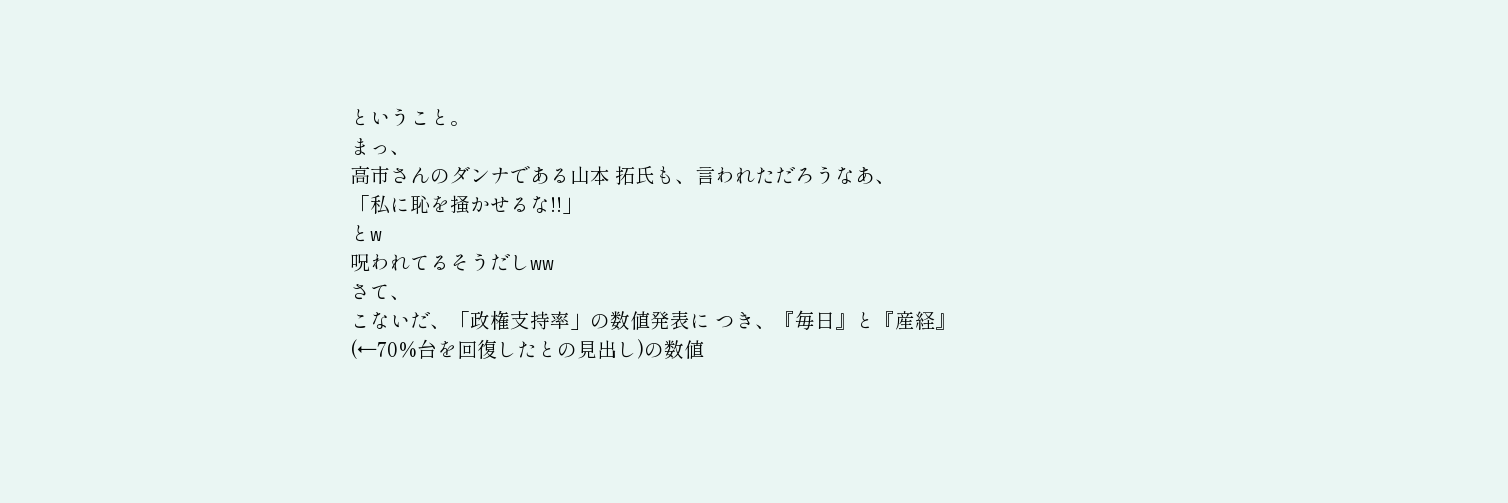ということ。
まっ、
高市さんのダンナである山本 拓氏も、言われただろうなあ、
「私に恥を掻かせるな!!」
とw
呪われてるそうだしww
さて、
こないだ、「政権支持率」の数値発表に つき、『毎日』と『産経』(←70%台を回復したとの見出し)の数値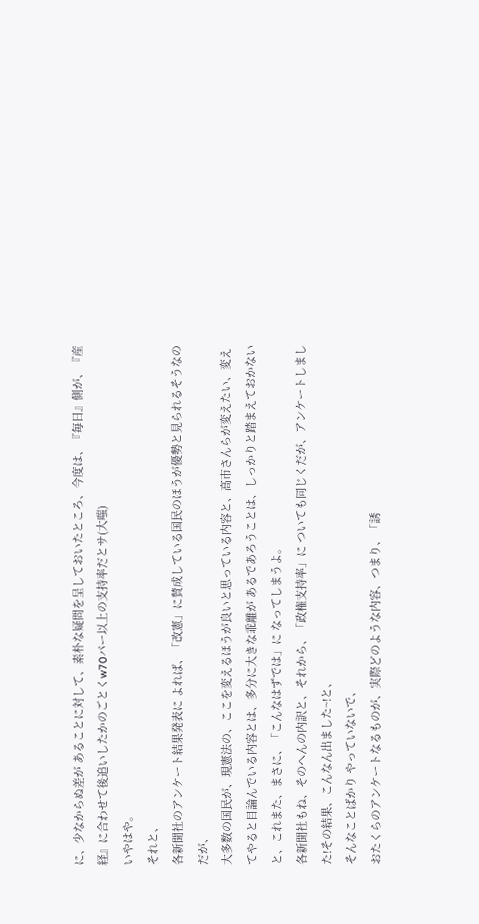に、少なからぬ差が あることに対して、素朴な疑問を呈しておいたところ、今度は、『毎日』側が、『産経』に合わせて後追いしたかのごとくw70パー以上の支持率だとサ(大嗤)
いやはや。
それと、
各新聞社のアンケート結果発表に よれば、「改憲」に賛成している国民のほうが優勢と見られるそうなのだが、
大多数の国民が、現憲法の、ここを変えるほうが良いと思っている内容と、高市さんらが変えたい、変えてやると目論んでいる内容とは、多分に大きな乖離が あるであろうことは、しっかりと踏まえておかないと、これまた、まさに、「こんなはずでは」に なってしまうよ。
各新聞社もね、そのへんの内訳と、それから、「政権支持率」に ついても同じくだが、アンケートしました!その結果、こんなん出ました~!と、
そんなことばかり やっていないで、
おたくらのアンケートなるものが、実際どのような内容、つまり、「誘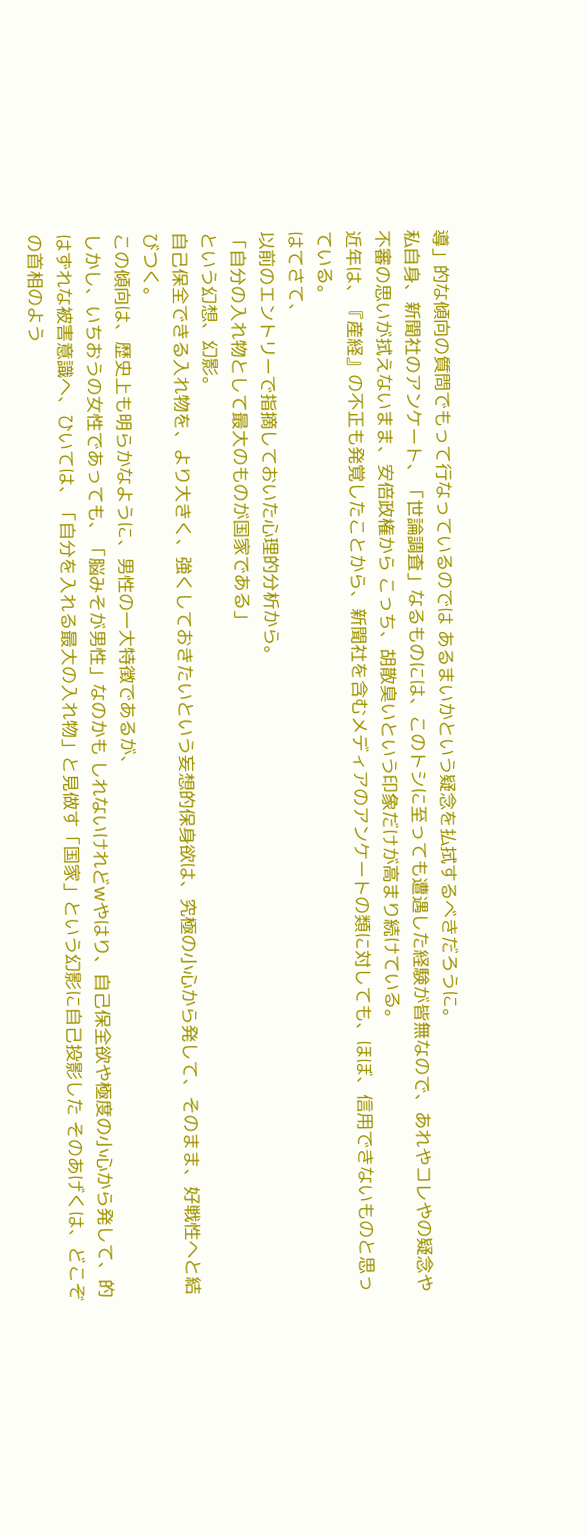導」的な傾向の質問でもって行なっているのでは あるまいかという疑念を払拭するべきだろうに。
私自身、新聞社のアンケート、「世論調査」なるものには、このトシに至っても遭遇した経験が皆無なので、あれやコレやの疑念や不審の思いが拭えないまま、安倍政権から こっち、胡散臭いという印象だけが高まり続けている。
近年は、『産経』の不正も発覚したことから、新聞社を含むメディアのアンケートの類に対しても、ほぼ、信用できないものと思っている。
はてさて、
以前のエントリーで指摘しておいた心理的分析から。
「自分の入れ物として最大のものが国家である」
という幻想、幻影。
自己保全できる入れ物を、より大きく、強くしておきたいという妄想的保身欲は、究極の小心から発して、そのまま、好戦性へと結びつく。
この傾向は、歴史上も明らかなように、男性の一大特徴であるが、
しかし、いちおうの女性であっても、「脳みそが男性」なのかも しれないけれどwやはり、自己保全欲や極度の小心から発して、的はずれな被害意識へ、ひいては、「自分を入れる最大の入れ物」と見做す「国家」という幻影に自己投影した そのあげくは、どこぞの首相のよう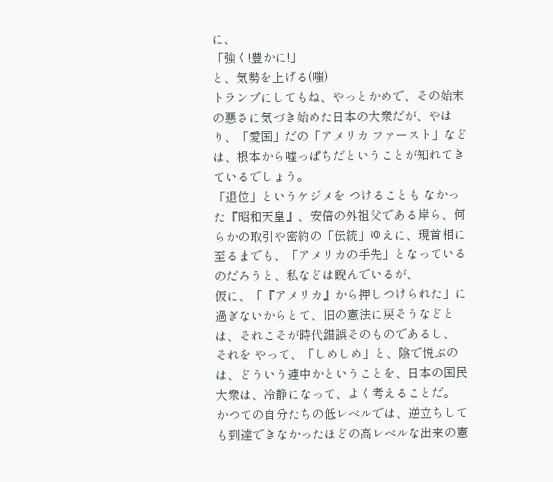に、
「強く!豊かに!」
と、気勢を上げる(嗤)
トランプにしてもね、やっとかめで、その始末の悪さに気づき始めた日本の大衆だが、やはり、「愛国」だの「アメリカ ファースト」などは、根本から嘘っぱちだということが知れてきているでしょう。
「退位」というケジメを つけることも なかった『昭和天皇』、安倍の外祖父である岸ら、何らかの取引や密約の「伝統」ゆえに、現首相に至るまでも、「アメリカの手先」となっているのだろうと、私などは睨んでいるが、
仮に、「『アメリカ』から押しつけられた」に過ぎないからとて、旧の憲法に戻そうなどとは、それこそが時代錯誤そのものであるし、
それを やって、「しめしめ」と、陰で悦ぶのは、どういう連中かということを、日本の国民大衆は、冷静になって、よく考えることだ。
かつての自分たちの低レベルでは、逆立ちしても到達できなかったほどの高レベルな出来の憲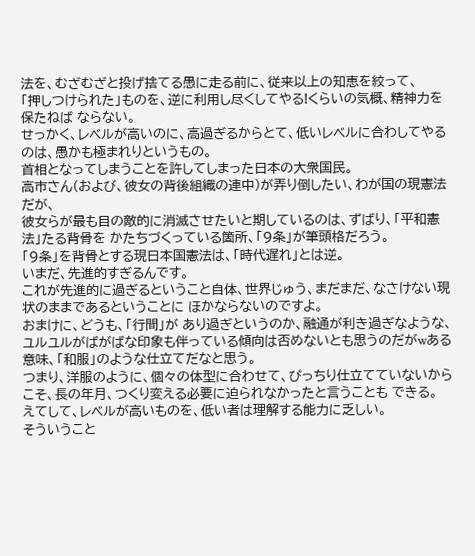法を、むざむざと投げ捨てる愚に走る前に、従来以上の知恵を絞って、
「押しつけられた」ものを、逆に利用し尽くしてやる!くらいの気概、精神力を保たねば ならない。
せっかく、レベルが高いのに、高過ぎるからとて、低いレベルに合わしてやるのは、愚かも極まれりというもの。
首相となってしまうことを許してしまった日本の大衆国民。
高市さん(および、彼女の背後組織の連中)が弄り倒したい、わが国の現憲法だが、
彼女らが最も目の敵的に消滅させたいと期しているのは、ずばり、「平和憲法」たる背骨を かたちづくっている箇所、「9条」が筆頭格だろう。
「9条」を背骨とする現日本国憲法は、「時代遅れ」とは逆。
いまだ、先進的すぎるんです。
これが先進的に過ぎるということ自体、世界じゅう、まだまだ、なさけない現状のままであるということに ほかならないのですよ。
おまけに、どうも、「行間」が あり過ぎというのか、融通が利き過ぎなような、ユルユルがばがばな印象も伴っている傾向は否めないとも思うのだがwある意味、「和服」のような仕立てだなと思う。
つまり、洋服のように、個々の体型に合わせて、ぴっちり仕立てていないからこそ、長の年月、つくり変える必要に迫られなかったと言うことも できる。
えてして、レベルが高いものを、低い者は理解する能力に乏しい。
そういうこと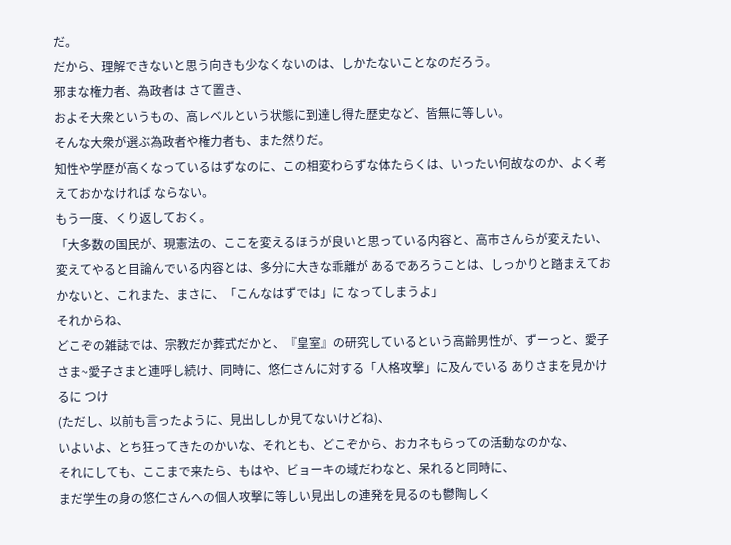だ。
だから、理解できないと思う向きも少なくないのは、しかたないことなのだろう。
邪まな権力者、為政者は さて置き、
およそ大衆というもの、高レベルという状態に到達し得た歴史など、皆無に等しい。
そんな大衆が選ぶ為政者や権力者も、また然りだ。
知性や学歴が高くなっているはずなのに、この相変わらずな体たらくは、いったい何故なのか、よく考えておかなければ ならない。
もう一度、くり返しておく。
「大多数の国民が、現憲法の、ここを変えるほうが良いと思っている内容と、高市さんらが変えたい、変えてやると目論んでいる内容とは、多分に大きな乖離が あるであろうことは、しっかりと踏まえておかないと、これまた、まさに、「こんなはずでは」に なってしまうよ」
それからね、
どこぞの雑誌では、宗教だか葬式だかと、『皇室』の研究しているという高齢男性が、ずーっと、愛子さま~愛子さまと連呼し続け、同時に、悠仁さんに対する「人格攻撃」に及んでいる ありさまを見かけるに つけ
(ただし、以前も言ったように、見出ししか見てないけどね)、
いよいよ、とち狂ってきたのかいな、それとも、どこぞから、おカネもらっての活動なのかな、
それにしても、ここまで来たら、もはや、ビョーキの域だわなと、呆れると同時に、
まだ学生の身の悠仁さんへの個人攻撃に等しい見出しの連発を見るのも鬱陶しく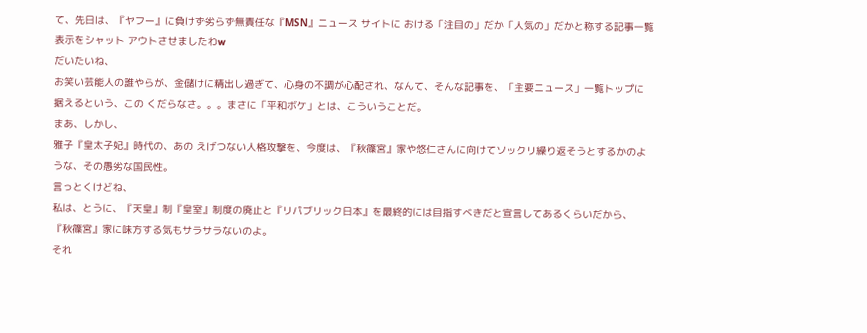て、先日は、『ヤフー』に負けず劣らず無責任な『МSN』ニュース サイトに おける「注目の」だか「人気の」だかと称する記事一覧表示をシャット アウトさせましたわw
だいたいね、
お笑い芸能人の誰やらが、金儲けに精出し過ぎて、心身の不調が心配され、なんて、そんな記事を、「主要ニュース」一覧トップに据えるという、この くだらなさ。。。まさに「平和ボケ」とは、こういうことだ。
まあ、しかし、
雅子『皇太子妃』時代の、あの えげつない人格攻撃を、今度は、『秋篠宮』家や悠仁さんに向けてソックリ繰り返そうとするかのような、その愚劣な国民性。
言っとくけどね、
私は、とうに、『天皇』制『皇室』制度の廃止と『リパブリック日本』を最終的には目指すべきだと宣言してあるくらいだから、『秋篠宮』家に味方する気もサラサラないのよ。
それ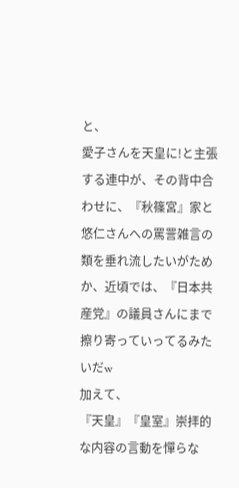と、
愛子さんを天皇に!と主張する連中が、その背中合わせに、『秋篠宮』家と悠仁さんへの罵詈雑言の類を垂れ流したいがためか、近頃では、『日本共産党』の議員さんにまで擦り寄っていってるみたいだw
加えて、
『天皇』『皇室』崇拝的な内容の言動を憚らな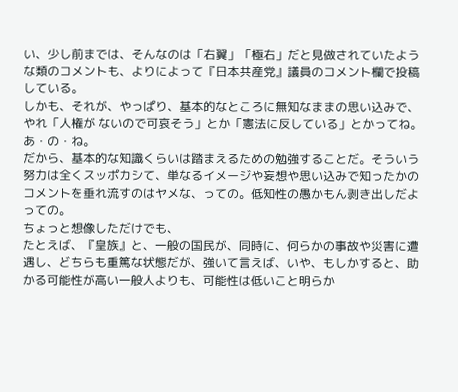い、少し前までは、そんなのは「右翼」「極右」だと見做されていたような類のコメントも、よりによって『日本共産党』議員のコメント欄で投稿している。
しかも、それが、やっぱり、基本的なところに無知なままの思い込みで、
やれ「人権が ないので可哀そう」とか「憲法に反している」とかってね。
あ・の・ね。
だから、基本的な知識くらいは踏まえるための勉強することだ。そういう努力は全くスッポカシて、単なるイメージや妄想や思い込みで知ったかのコメントを垂れ流すのはヤメな、っての。低知性の愚かもん剥き出しだよっての。
ちょっと想像しただけでも、
たとえば、『皇族』と、一般の国民が、同時に、何らかの事故や災害に遭遇し、どちらも重篤な状態だが、強いて言えば、いや、もしかすると、助かる可能性が高い一般人よりも、可能性は低いこと明らか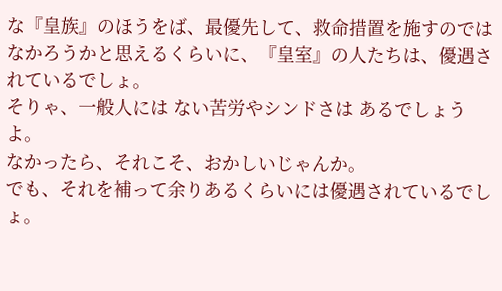な『皇族』のほうをば、最優先して、救命措置を施すのでは なかろうかと思えるくらいに、『皇室』の人たちは、優遇されているでしょ。
そりゃ、一般人には ない苦労やシンドさは あるでしょうよ。
なかったら、それこそ、おかしいじゃんか。
でも、それを補って余りあるくらいには優遇されているでしょ。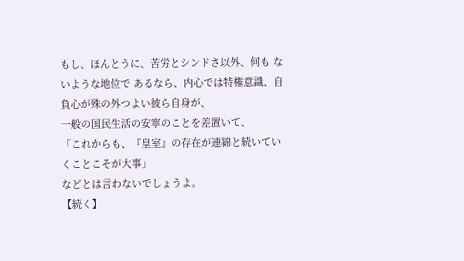もし、ほんとうに、苦労とシンドさ以外、何も ないような地位で あるなら、内心では特権意識、自負心が殊の外つよい彼ら自身が、
一般の国民生活の安寧のことを差置いて、
「これからも、『皇室』の存在が連綿と続いていくことこそが大事」
などとは言わないでしょうよ。
【続く】